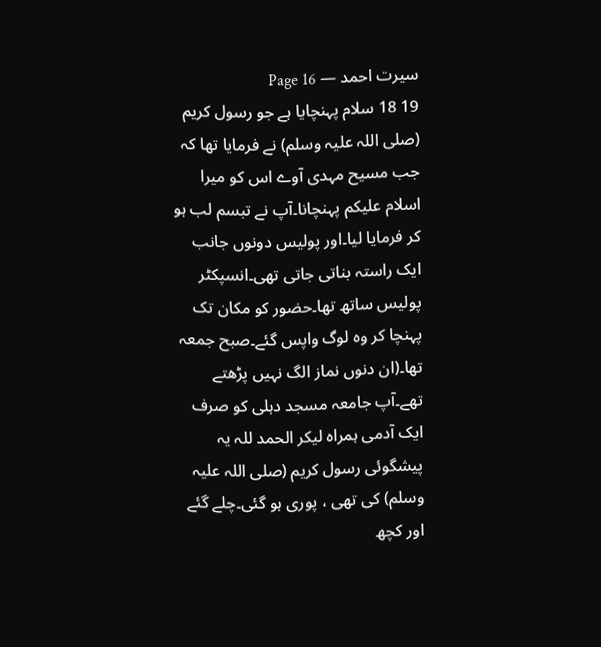سیرت احمد — Page 16
19 18 سلام پہنچایا ہے جو رسول کریم (صلی اللہ علیہ وسلم) نے فرمایا تھا کہ جب مسیح مہدی آوے اس کو میرا اسلام علیکم پہنچانا۔آپ نے تبسم لب ہو کر فرمایا لیا۔اور پولیس دونوں جانب ایک راستہ بناتی جاتی تھی۔انسپکٹر پولیس ساتھ تھا۔حضور کو مکان تک پہنچا کر وہ لوگ واپس گئے۔صبح جمعہ تھا۔(ان دنوں نماز الگ نہیں پڑھتے تھے۔آپ جامعہ مسجد دہلی کو صرف ایک آدمی ہمراہ لیکر الحمد للہ یہ پیشگوئی رسول کریم (صلی اللہ علیہ وسلم) کی تھی ، پوری ہو گئی۔چلے گئے اور کچھ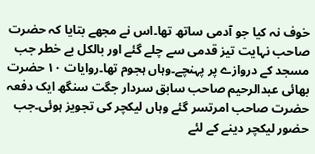خوف نہ کیا جو آدمی ساتھ تھا۔اس نے مجھے بتایا کہ حضرت صاحب نہایت تیز قدمی سے چلے گئے اور بالکل بے خطر جب مسجد کے دروازے پر پہنچے۔وہاں ہجوم تھا۔روایات ۱۰ حضرت بھائی عبدالرحیم صاحب سابق سردار جگت سنگھ ایک دفعہ حضرت صاحب امرتسر گئے وہاں لیکچر کی تجویز ہوئی۔جب حضور لیکچر دینے کے لئے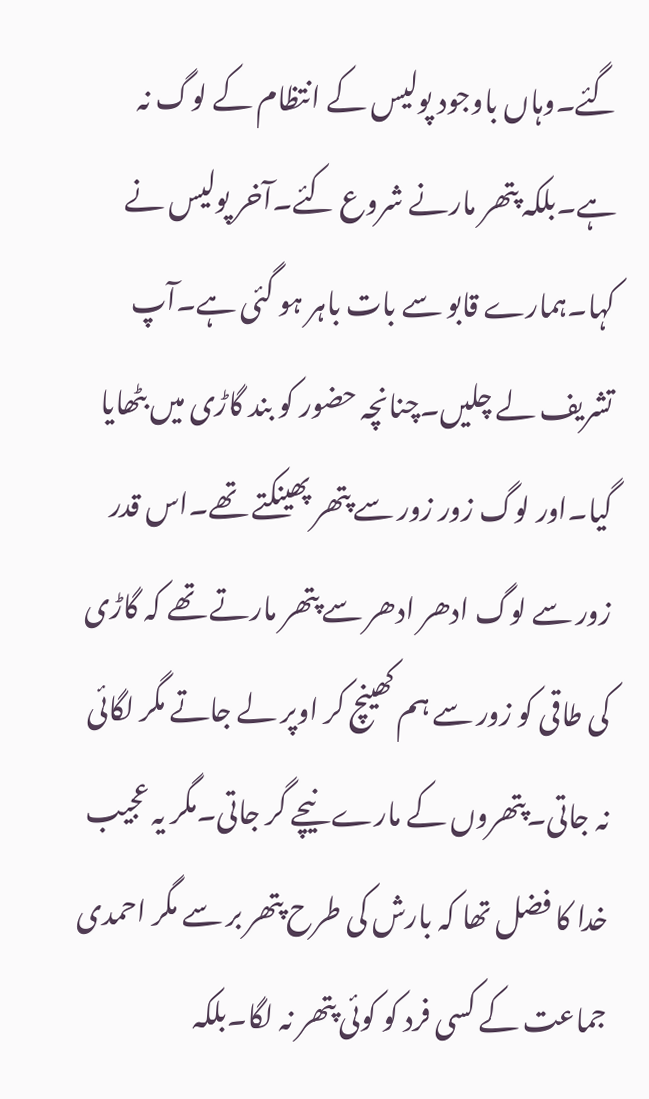گئے۔وہاں باوجود پولیس کے انتظام کے لوگ نہ ہے۔بلکہ پتھر مارنے شروع کئے۔آخر پولیس نے کہا۔ہمارے قابو سے بات باہر ہو گئی ہے۔آپ تشریف لے چلیں۔چنانچہ حضور کو بند گاڑی میں بٹھایا گیا۔اور لوگ زور زور سے پتھر پھینکتے تھے۔اس قدر زور سے لوگ ادھر ادھر سے پتھر مارتے تھے کہ گاڑی کی طاقی کو زور سے ہم کھینچ کر اوپر لے جاتے مگر لگائی نہ جاتی۔پتھروں کے مارے نیچے گر جاتی۔مگر یہ عجیب خدا کا فضل تھا کہ بارش کی طرح پتھر بر سے مگر احمدی جماعت کے کسی فرد کو کوئی پتھر نہ لگا۔بلکہ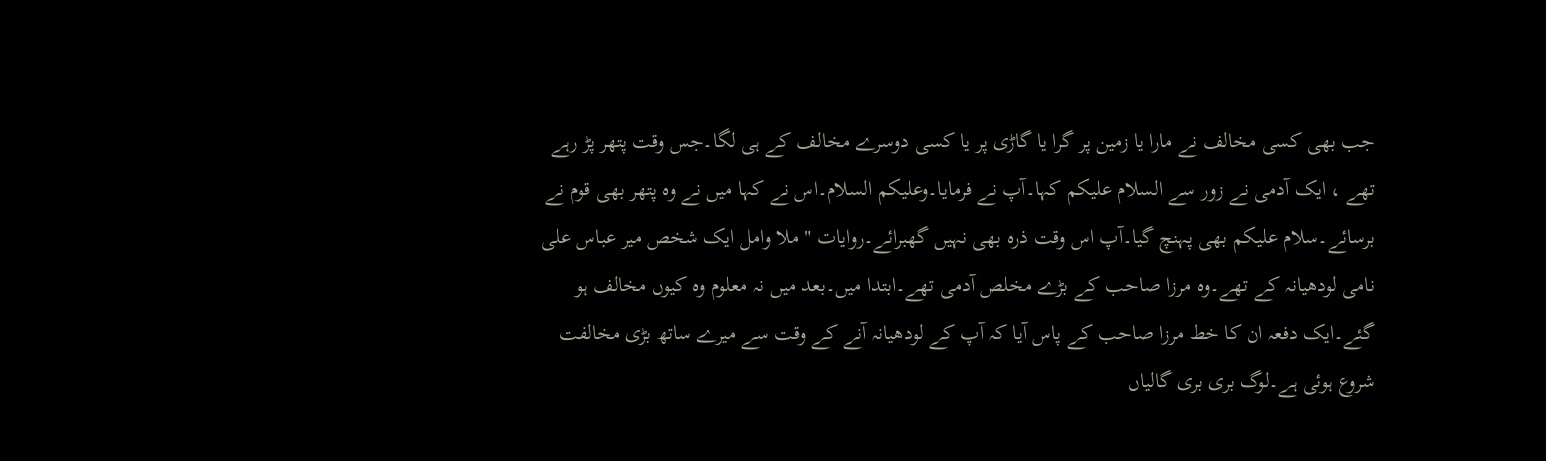جب بھی کسی مخالف نے مارا یا زمین پر گرا یا گاڑی پر یا کسی دوسرے مخالف کے ہی لگا۔جس وقت پتھر پڑ رہے تھے ، ایک آدمی نے زور سے السلام علیکم کہا۔آپ نے فرمایا۔وعلیکم السلام۔اس نے کہا میں نے وہ پتھر بھی قوم نے برسائے۔سلام علیکم بھی پہنچ گیا۔آپ اس وقت ذرہ بھی نہیں گھبرائے۔روایات " ملا وامل ایک شخص میر عباس علی نامی لودھیانہ کے تھے۔وہ مرزا صاحب کے بڑے مخلص آدمی تھے۔ابتدا میں۔بعد میں نہ معلوم وہ کیوں مخالف ہو گئے۔ایک دفعہ ان کا خط مرزا صاحب کے پاس آیا کہ آپ کے لودھیانہ آنے کے وقت سے میرے ساتھ بڑی مخالفت شروع ہوئی ہے۔لوگ بری بری گالیاں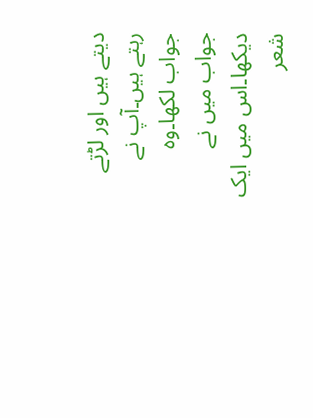دیتے ہیں اور لڑتے رہتے ہیں۔آپ نے جواب لکھا۔وہ جواب میں نے دیکھا۔اس میں ایک شعر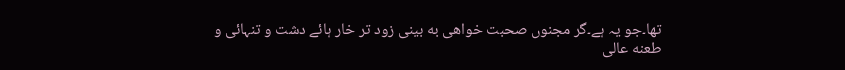تھا۔جو یہ ہے۔گر مجنوں صحبت خواهی به بینی زود تر خار ہائے دشت و تنہائی و طعنه عالی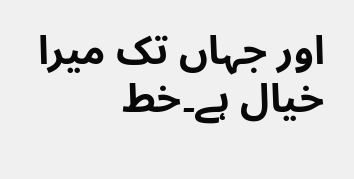اور جہاں تک میرا خیال ہے۔خط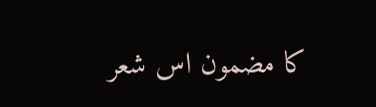کا مضمون اس شعر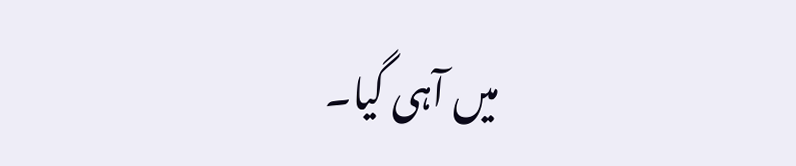میں آہی گیا۔